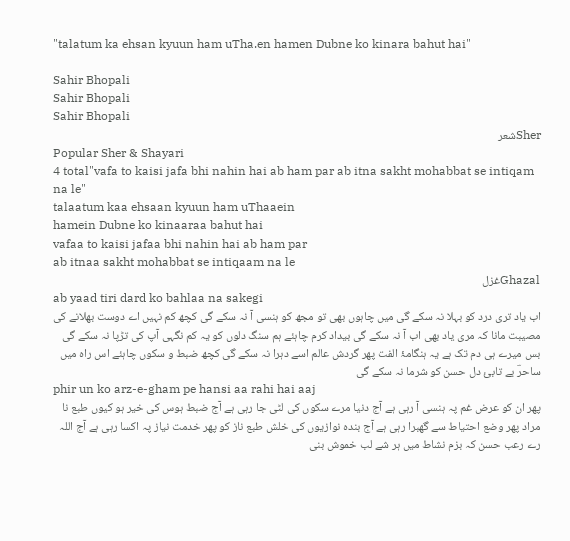"talatum ka ehsan kyuun ham uTha.en hamen Dubne ko kinara bahut hai"

Sahir Bhopali
Sahir Bhopali
Sahir Bhopali
Sherشعر
Popular Sher & Shayari
4 total"vafa to kaisi jafa bhi nahin hai ab ham par ab itna sakht mohabbat se intiqam na le"
talaatum kaa ehsaan kyuun ham uThaaein
hamein Dubne ko kinaaraa bahut hai
vafaa to kaisi jafaa bhi nahin hai ab ham par
ab itnaa sakht mohabbat se intiqaam na le
Ghazalغزل
ab yaad tiri dard ko bahlaa na sakegi
اب یاد تری درد کو بہلا نہ سکے گی میں چاہوں بھی تو مجھ کو ہنسی آ نہ سکے گی کچھ کم نہیں اے دوست بھلانے کی مصیبت مانا کہ مری یاد بھی اب آ نہ سکے گی بیداد کرم چاہئے ہم سنگ دلوں کو یہ کم نگہی آپ کی تڑپا نہ سکے گی بس میرے ہی دم تک ہے یہ ہنگامۂ الفت پھر گردش عالم اسے دہرا نہ سکے گی کچھ ضبط و سکوں چاہئے اس راہ میں ساحرؔ بے تابئ دل حسن کو شرما نہ سکے گی
phir un ko arz-e-gham pe hansi aa rahi hai aaj
پھر ان کو عرض غم پہ ہنسی آ رہی ہے آج دنیا مرے سکوں کی لٹی جا رہی ہے آج ضبط ہوس کی خیر ہو کیوں طبع نا مراد پھر وضع احتیاط سے گھبرا رہی ہے آج بندہ نوازیوں کی خلش طبع ناز کو پھر خدمت نیاز پہ اکسا رہی ہے آج اللہ رے رعب حسن کہ بزم نشاط میں ہر شے لب خموش بنی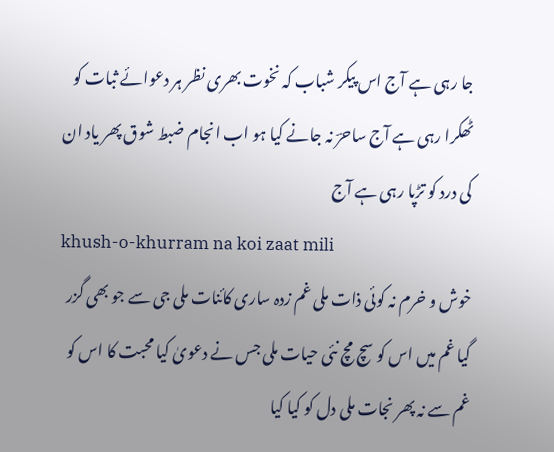جا رہی ہے آج اس پیکر شباب کہ نخوت بھری نظر ہر دعوائے ثبات کو ٹھکرا رہی ہے آج ساحرؔ نہ جانے کیا ہو اب انجام ضبط شوق پھر یاد ان کی درد کو تڑپا رہی ہے آج
khush-o-khurram na koi zaat mili
خوش و خرم نہ کوئی ذات ملی غم زدہ ساری کائنات ملی جی سے جو بھی گزر گیا غم میں اس کو سچ مچ نئی حیات ملی جس نے دعویٰ کیا محبت کا اس کو غم سے نہ پھر نجات ملی دل کو کیا کیا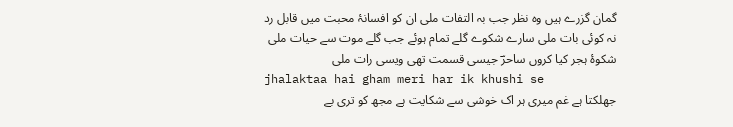گمان گزرے ہیں وہ نظر جب بہ التفات ملی ان کو افسانۂ محبت میں قابل رد نہ کوئی بات ملی سارے شکوے گلے تمام ہوئے جب گلے موت سے حیات ملی شکوۂ ہجر کیا کروں ساحرؔ جیسی قسمت تھی ویسی رات ملی
jhalaktaa hai gham meri har ik khushi se
جھلکتا ہے غم میری ہر اک خوشی سے شکایت ہے مجھ کو تری بے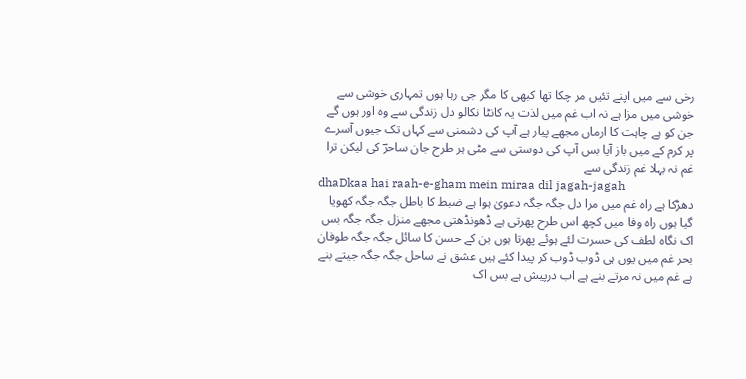رخی سے میں اپنے تئیں مر چکا تھا کبھی کا مگر جی رہا ہوں تمہاری خوشی سے خوشی میں مزا ہے نہ اب غم میں لذت یہ کانٹا نکالو دل زندگی سے وہ اور ہوں گے جن کو ہے چاہت کا ارماں مجھے پیار ہے آپ کی دشمنی سے کہاں تک جیوں آسرے پر کرم کے میں باز آیا بس آپ کی دوستی سے مٹی ہر طرح جان ساحرؔ کی لیکن ترا غم نہ بہلا غم زندگی سے
dhaDkaa hai raah-e-gham mein miraa dil jagah-jagah
دھڑکا ہے راہ غم میں مرا دل جگہ جگہ دعویٰ ہوا ہے ضبط کا باطل جگہ جگہ کھویا گیا ہوں راہ وفا میں کچھ اس طرح پھرتی ہے ڈھونڈھتی مجھے منزل جگہ جگہ بس اک نگاہ لطف کی حسرت لئے ہوئے پھرتا ہوں بن کے حسن کا سائل جگہ جگہ طوفان بحر غم میں یوں ہی ڈوب ڈوب کر پیدا کئے ہیں عشق نے ساحل جگہ جگہ جیتے بنے ہے غم میں نہ مرتے بنے ہے اب درپیش ہے بس اک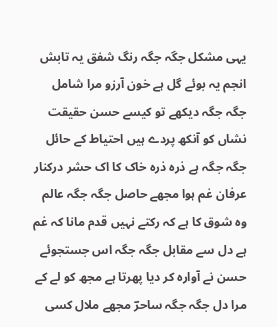یہی مشکل جگہ جگہ رنگ شفق یہ تابش انجم یہ بوئے گل ہے خون آرزو مرا شامل جگہ جگہ دیکھے تو کیسے حسن حقیقت نشاں کو آنکھ پردے ہیں احتیاط کے حائل جگہ جگہ ہے ذرہ ذرہ خاک کا اک حشر درکنار عرفان غم ہوا مجھے حاصل جگہ جگہ عالم وہ شوق کا ہے کہ رکتے نہیں قدم مانا کہ غم ہے دل سے مقابل جگہ جگہ اس جستجوئے حسن نے آوارہ کر دیا پھرتا ہے مجھ کو لے کے مرا دل جگہ جگہ ساحرؔ مجھے ملال کسی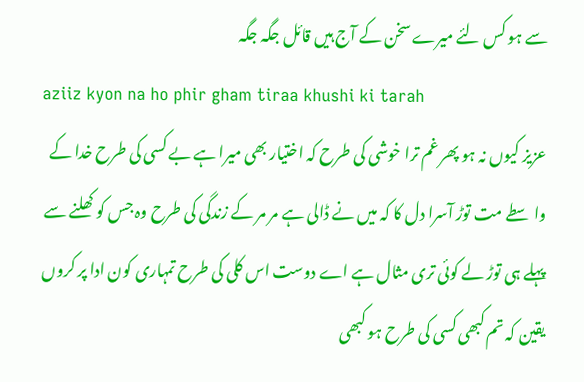سے ہو کس لئے میرے سخن کے آج ہیں قائل جگہ جگہ
aziiz kyon na ho phir gham tiraa khushi ki tarah
عزیز کیوں نہ ہو پھر غم ترا خوشی کی طرح کہ اختیار بھی میرا ہے بے کسی کی طرح خدا کے واسطے مت توڑ آسرا دل کا کہ میں نے ڈالی ہے مر مر کے زندگی کی طرح وہ جس کو کھلنے سے پہلے ہی توڑ لے کوئی تری مثال ہے اے دوست اس کلی کی طرح تمہاری کون ادا پر کروں یقین کہ تم کبھی کسی کی طرح ہو کبھی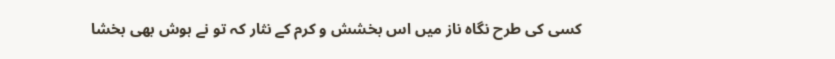کسی کی طرح نگاہ ناز میں اس بخشش و کرم کے نثار کہ تو نے ہوش بھی بخشا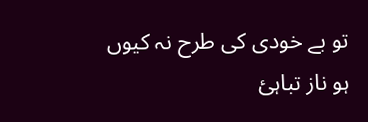تو بے خودی کی طرح نہ کیوں ہو ناز تباہیٔ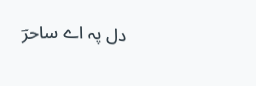دل پہ اے ساحرؔ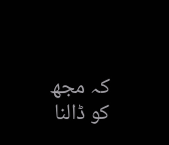کہ مجھ کو ڈالنا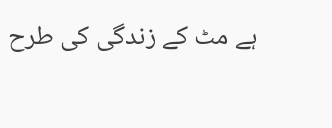ہے مٹ کے زندگی کی طرح